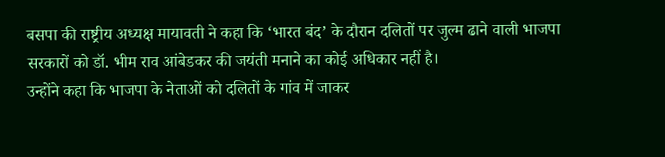बसपा की राष्ट्रीय अध्यक्ष मायावती ने कहा कि ‘भारत बंद’ के दौरान दलितों पर जुल्म ढाने वाली भाजपा सरकारों को डॉ. भीम राव आंबेडकर की जयंती मनाने का कोई अधिकार नहीं है।
उन्होंने कहा कि भाजपा के नेताओं को दलितों के गांव में जाकर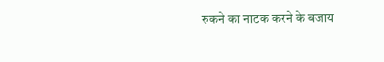रुकने का नाटक करने के बजाय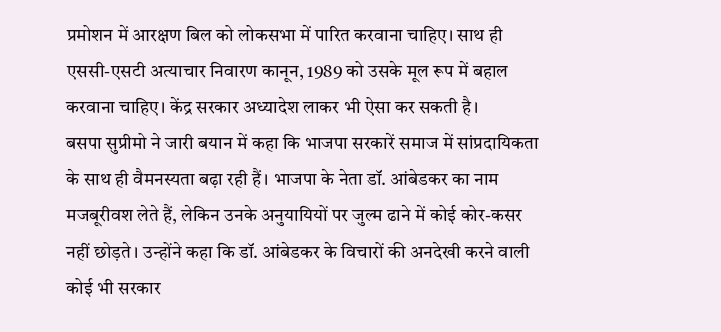प्रमोशन में आरक्षण बिल को लोकसभा में पारित करवाना चाहिए। साथ ही एससी-एसटी अत्याचार निवारण कानून, 1989 को उसके मूल रूप में बहाल करवाना चाहिए। केंद्र सरकार अध्यादेश लाकर भी ऐसा कर सकती है।
बसपा सुप्रीमो ने जारी बयान में कहा कि भाजपा सरकारें समाज में सांप्रदायिकता के साथ ही वैमनस्यता बढ़ा रही हैं। भाजपा के नेता डॉ. आंबेडकर का नाम मजबूरीवश लेते हैं, लेकिन उनके अनुयायियों पर जुल्म ढाने में कोई कोर-कसर नहीं छोड़ते। उन्होंने कहा कि डॉ. आंबेडकर के विचारों की अनदेखी करने वाली कोई भी सरकार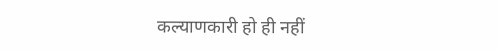कल्याणकारी हो ही नहीं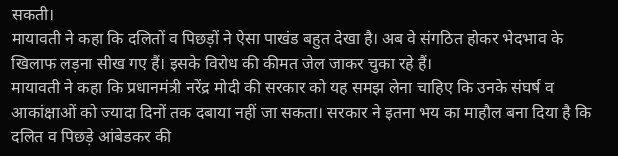सकती।
मायावती ने कहा कि दलितों व पिछड़ों ने ऐसा पाखंड बहुत देखा है। अब वे संगठित होकर भेदभाव के खिलाफ लड़ना सीख गए हैं। इसके विरोध की कीमत जेल जाकर चुका रहे हैं।
मायावती ने कहा कि प्रधानमंत्री नरेंद्र मोदी की सरकार को यह समझ लेना चाहिए कि उनके संघर्ष व आकांक्षाओं को ज्यादा दिनों तक दबाया नहीं जा सकता। सरकार ने इतना भय का माहौल बना दिया है कि दलित व पिछड़े आंबेडकर की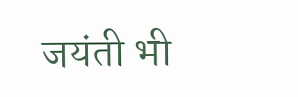जयंती भी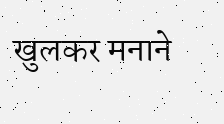खुलकर मनाने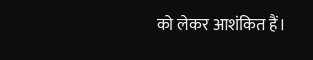को लेकर आशंकित हैं।